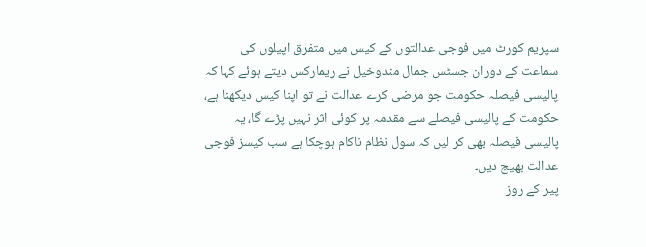سپریم کورٹ میں فوجی عدالتوں کے کیس میں متفرق اپیلوں کی سماعت کے دوران جسٹس جمال مندوخیل نے ریمارکس دیتے ہوئے کہا کہ پالیسی فیصلہ حکومت جو مرضی کرے عدالت نے تو اپنا کیس دیکھنا ہے، حکومت کے پالیسی فیصلے سے مقدمہ پر کوئی اثر نہیں پڑے گا، یہ پالیسی فیصلہ بھی کر لیں کہ سول نظام ناکام ہوچکا ہے سب کیسز فوجی عدالت بھیج دیں۔
پیر کے روز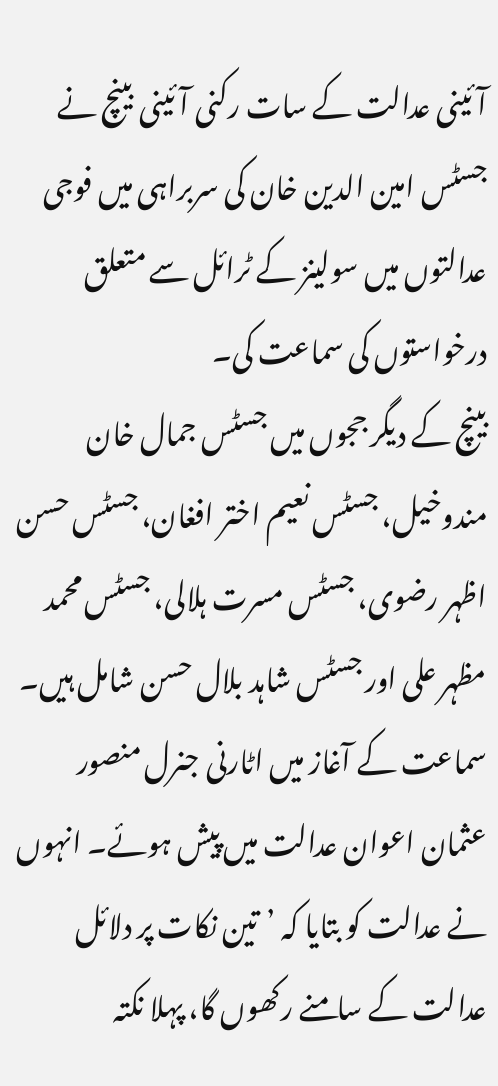آئینی عدالت کے سات رکنی آئینی بینچ نے جسٹس امین الدین خان کی سربراہی میں فوجی عدالتوں میں سولینز کے ٹرائل سے متعلق درخواستوں کی سماعت کی۔
بینچ کے دیگر ججوں میں جسٹس جمال خان مندوخیل، جسٹس نعیم اختر افغان، جسٹس حسن اظہر رضوی، جسٹس مسرت ہلالی، جسٹس محمد مظہر علی اور جسٹس شاہد بلال حسن شامل ہیں۔
سماعت کے آغاز میں اٹارنی جنرل منصور عثمان اعوان عدالت میں پیش ہوئے۔ انہوں نے عدالت کو بتایا کہ ’تین نکات پر دلائل عدالت کے سامنے رکھوں گا، پہلا نکتہ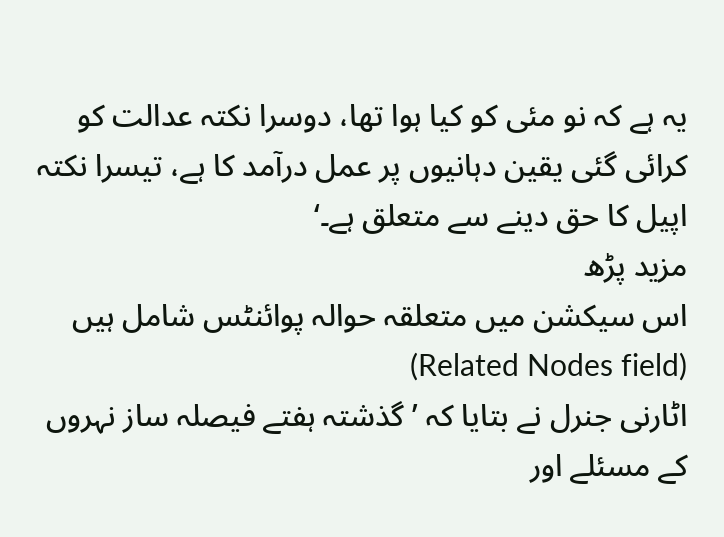یہ ہے کہ نو مئی کو کیا ہوا تھا، دوسرا نکتہ عدالت کو کرائی گئی یقین دہانیوں پر عمل درآمد کا ہے، تیسرا نکتہ اپیل کا حق دینے سے متعلق ہے۔‘
مزید پڑھ
اس سیکشن میں متعلقہ حوالہ پوائنٹس شامل ہیں (Related Nodes field)
اٹارنی جنرل نے بتایا کہ ’گذشتہ ہفتے فیصلہ ساز نہروں کے مسئلے اور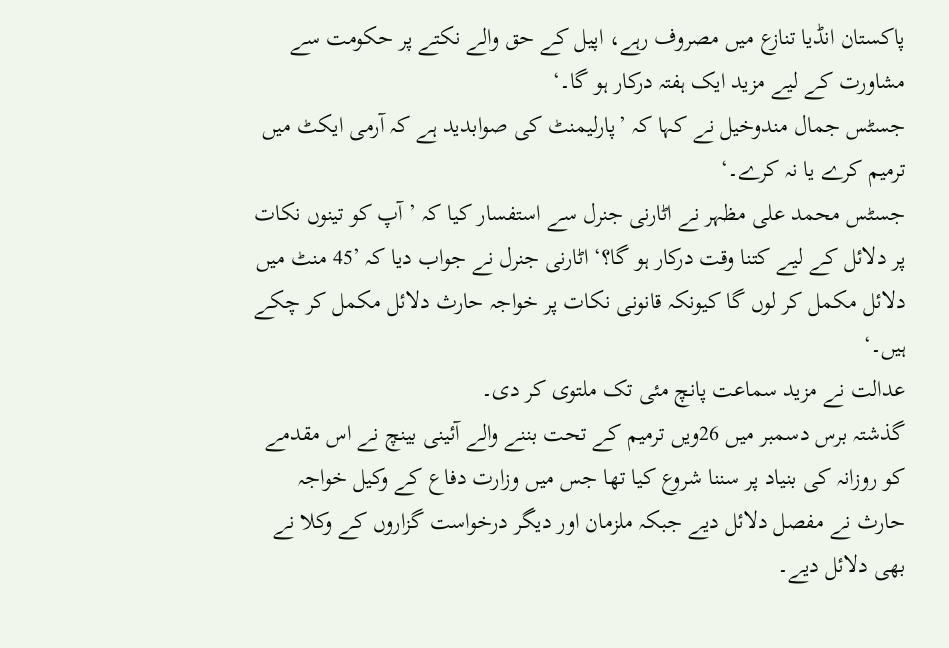پاکستان انڈیا تنازع میں مصروف رہے، اپیل کے حق والے نکتے پر حکومت سے مشاورت کے لیے مزید ایک ہفتہ درکار ہو گا۔‘
جسٹس جمال مندوخیل نے کہا کہ ’پارلیمنٹ کی صوابدید ہے کہ آرمی ایکٹ میں ترمیم کرے یا نہ کرے۔‘
جسٹس محمد علی مظہر نے اٹارنی جنرل سے استفسار کیا کہ ’آپ کو تینوں نکات پر دلائل کے لیے کتنا وقت درکار ہو گا؟‘ اٹارنی جنرل نے جواب دیا کہ ’45 منٹ میں دلائل مکمل کر لوں گا کیونکہ قانونی نکات پر خواجہ حارث دلائل مکمل کر چکے ہیں۔‘
عدالت نے مزید سماعت پانچ مئی تک ملتوی کر دی۔
گذشتہ برس دسمبر میں 26ویں ترمیم کے تحت بننے والے آئینی بینچ نے اس مقدمے کو روزانہ کی بنیاد پر سننا شروع کیا تھا جس میں وزارت دفاع کے وکیل خواجہ حارث نے مفصل دلائل دیے جبکہ ملزمان اور دیگر درخواست گزاروں کے وکلا نے بھی دلائل دیے۔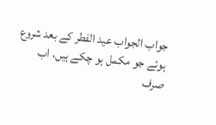جواب الجواب عید الفطر کے بعد شروع ہوئے جو مکمل ہو چکے ہیں، اب صرف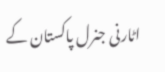اٹارنی جنرل پاکستان کے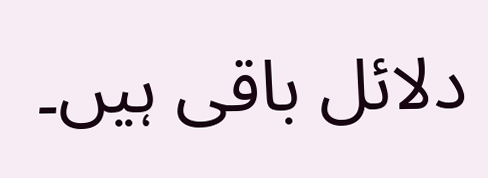دلائل باقی ہیں۔